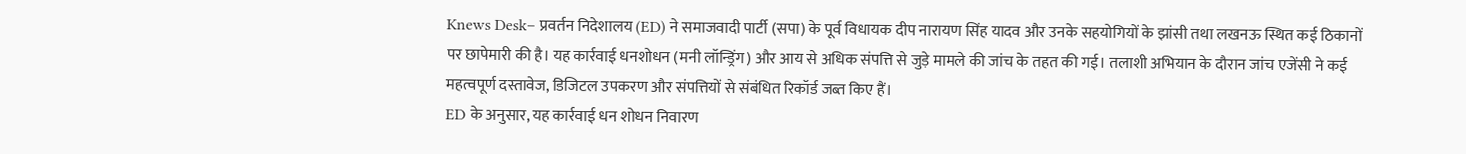Knews Desk– प्रवर्तन निदेशालय (ED) ने समाजवादी पार्टी (सपा) के पूर्व विधायक दीप नारायण सिंह यादव और उनके सहयोगियों के झांसी तथा लखनऊ स्थित कई ठिकानों पर छापेमारी की है। यह कार्रवाई धनशोधन (मनी लॉन्ड्रिंग) और आय से अधिक संपत्ति से जुड़े मामले की जांच के तहत की गई। तलाशी अभियान के दौरान जांच एजेंसी ने कई महत्वपूर्ण दस्तावेज, डिजिटल उपकरण और संपत्तियों से संबंधित रिकॉर्ड जब्त किए हैं।
ED के अनुसार, यह कार्रवाई धन शोधन निवारण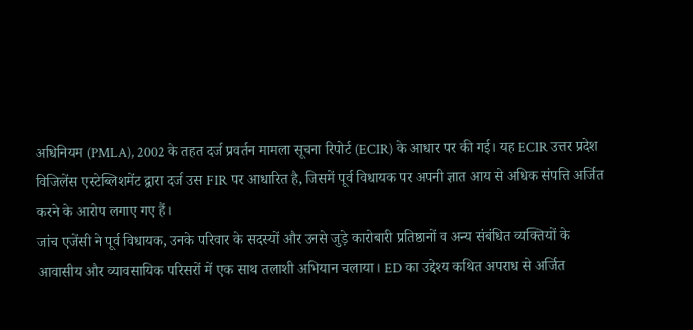अधिनियम (PMLA), 2002 के तहत दर्ज प्रवर्तन मामला सूचना रिपोर्ट (ECIR) के आधार पर की गई। यह ECIR उत्तर प्रदेश विजिलेंस एस्टेब्लिशमेंट द्वारा दर्ज उस FIR पर आधारित है, जिसमें पूर्व विधायक पर अपनी ज्ञात आय से अधिक संपत्ति अर्जित करने के आरोप लगाए गए हैं।
जांच एजेंसी ने पूर्व विधायक, उनके परिवार के सदस्यों और उनसे जुड़े कारोबारी प्रतिष्ठानों व अन्य संबंधित व्यक्तियों के आवासीय और व्यावसायिक परिसरों में एक साथ तलाशी अभियान चलाया। ED का उद्देश्य कथित अपराध से अर्जित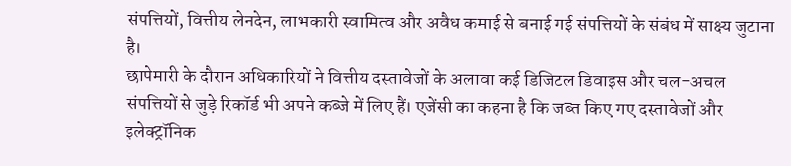संपत्तियों, वित्तीय लेनदेन, लाभकारी स्वामित्व और अवैध कमाई से बनाई गई संपत्तियों के संबंध में साक्ष्य जुटाना है।
छापेमारी के दौरान अधिकारियों ने वित्तीय दस्तावेजों के अलावा कई डिजिटल डिवाइस और चल-अचल संपत्तियों से जुड़े रिकॉर्ड भी अपने कब्जे में लिए हैं। एजेंसी का कहना है कि जब्त किए गए दस्तावेजों और इलेक्ट्रॉनिक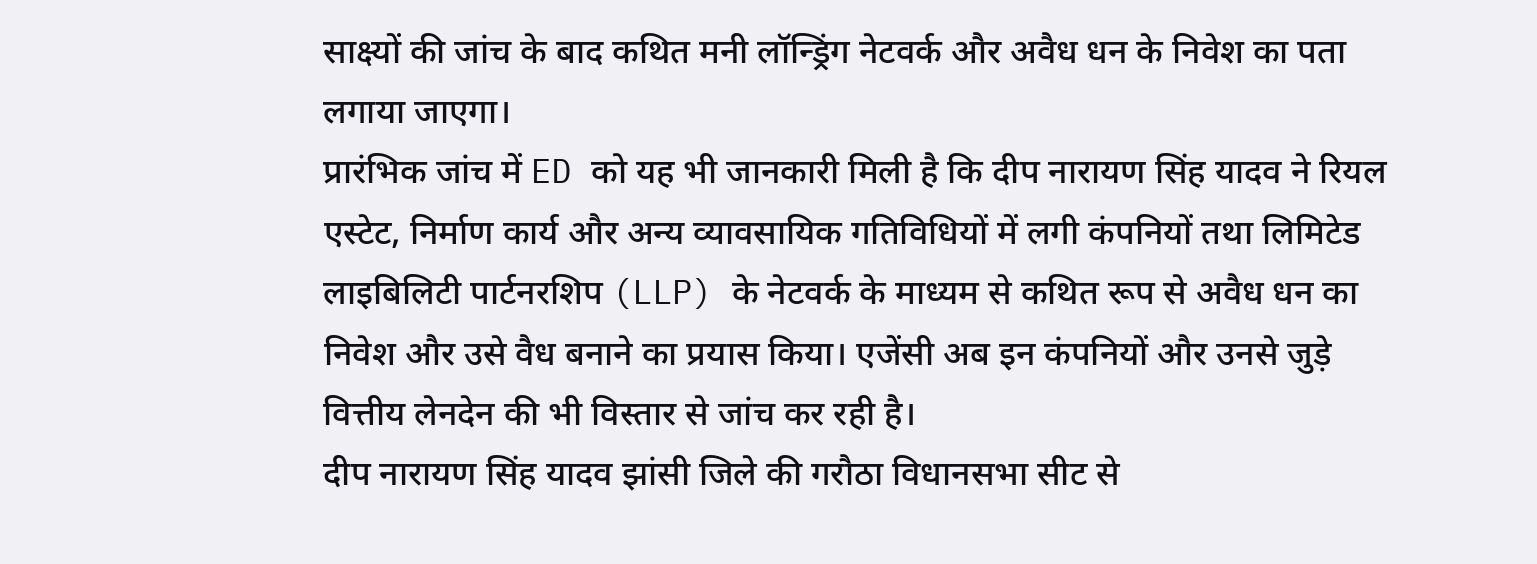साक्ष्यों की जांच के बाद कथित मनी लॉन्ड्रिंग नेटवर्क और अवैध धन के निवेश का पता लगाया जाएगा।
प्रारंभिक जांच में ED को यह भी जानकारी मिली है कि दीप नारायण सिंह यादव ने रियल एस्टेट, निर्माण कार्य और अन्य व्यावसायिक गतिविधियों में लगी कंपनियों तथा लिमिटेड लाइबिलिटी पार्टनरशिप (LLP) के नेटवर्क के माध्यम से कथित रूप से अवैध धन का निवेश और उसे वैध बनाने का प्रयास किया। एजेंसी अब इन कंपनियों और उनसे जुड़े वित्तीय लेनदेन की भी विस्तार से जांच कर रही है।
दीप नारायण सिंह यादव झांसी जिले की गरौठा विधानसभा सीट से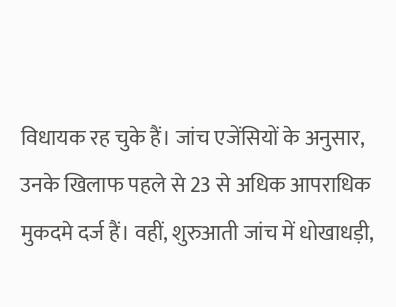विधायक रह चुके हैं। जांच एजेंसियों के अनुसार, उनके खिलाफ पहले से 23 से अधिक आपराधिक मुकदमे दर्ज हैं। वहीं, शुरुआती जांच में धोखाधड़ी,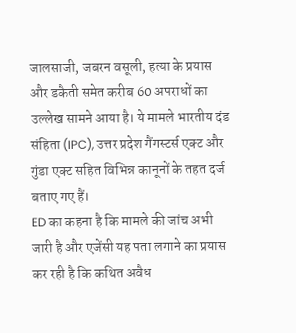जालसाजी, जबरन वसूली, हत्या के प्रयास और डकैती समेत करीब 60 अपराधों का उल्लेख सामने आया है। ये मामले भारतीय दंड संहिता (IPC), उत्तर प्रदेश गैंगस्टर्स एक्ट और गुंडा एक्ट सहित विभिन्न कानूनों के तहत दर्ज बताए गए हैं।
ED का कहना है कि मामले की जांच अभी जारी है और एजेंसी यह पता लगाने का प्रयास कर रही है कि कथित अवैध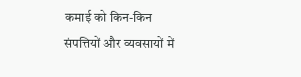कमाई को किन-किन संपत्तियों और व्यवसायों में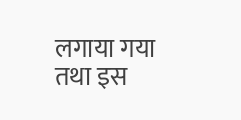लगाया गया तथा इस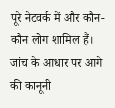पूरे नेटवर्क में और कौन-कौन लोग शामिल हैं। जांच के आधार पर आगे की कानूनी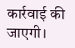कार्रवाई की जाएगी।